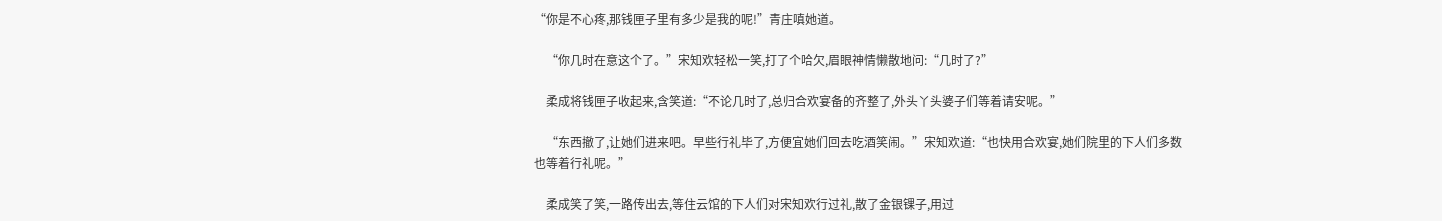“你是不心疼,那钱匣子里有多少是我的呢!”青庄嗔她道。

    “你几时在意这个了。”宋知欢轻松一笑,打了个哈欠,眉眼神情懒散地问:“几时了?”

    柔成将钱匣子收起来,含笑道:“不论几时了,总归合欢宴备的齐整了,外头丫头婆子们等着请安呢。”

    “东西撤了,让她们进来吧。早些行礼毕了,方便宜她们回去吃酒笑闹。”宋知欢道:“也快用合欢宴,她们院里的下人们多数也等着行礼呢。”

    柔成笑了笑,一路传出去,等住云馆的下人们对宋知欢行过礼,散了金银锞子,用过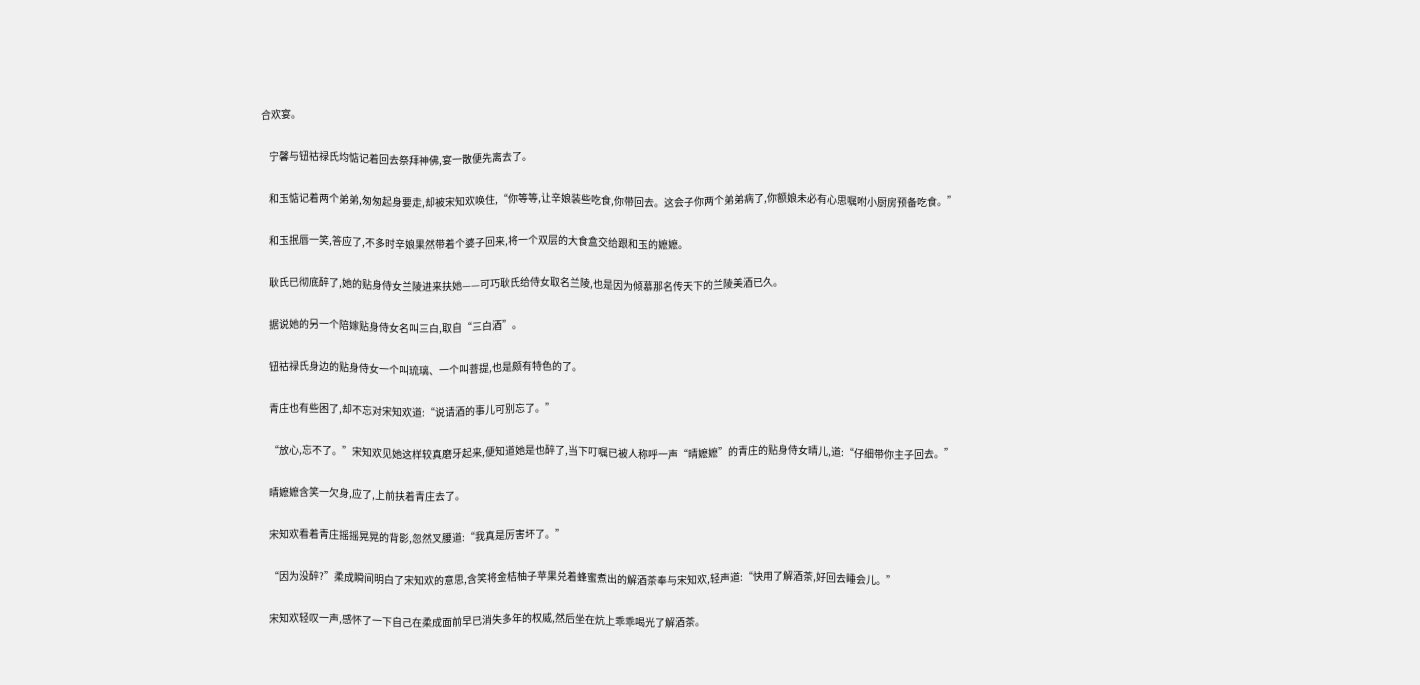合欢宴。

    宁馨与钮祜禄氏均惦记着回去祭拜神佛,宴一散便先离去了。

    和玉惦记着两个弟弟,匆匆起身要走,却被宋知欢唤住,“你等等,让辛娘装些吃食,你带回去。这会子你两个弟弟病了,你额娘未必有心思嘱咐小厨房预备吃食。”

    和玉抿唇一笑,答应了,不多时辛娘果然带着个婆子回来,将一个双层的大食盒交给跟和玉的嬷嬷。

    耿氏已彻底醉了,她的贴身侍女兰陵进来扶她——可巧耿氏给侍女取名兰陵,也是因为倾慕那名传天下的兰陵美酒已久。

    据说她的另一个陪嫁贴身侍女名叫三白,取自“三白酒”。

    钮祜禄氏身边的贴身侍女一个叫琉璃、一个叫菩提,也是颇有特色的了。

    青庄也有些困了,却不忘对宋知欢道:“说请酒的事儿可别忘了。”

    “放心,忘不了。”宋知欢见她这样较真磨牙起来,便知道她是也醉了,当下叮嘱已被人称呼一声“晴嬷嬷”的青庄的贴身侍女晴儿,道:“仔细带你主子回去。”

    晴嬷嬷含笑一欠身,应了,上前扶着青庄去了。

    宋知欢看着青庄摇摇晃晃的背影,忽然叉腰道:“我真是厉害坏了。”

    “因为没醉?”柔成瞬间明白了宋知欢的意思,含笑将金桔柚子苹果兑着蜂蜜煮出的解酒茶奉与宋知欢,轻声道:“快用了解酒茶,好回去睡会儿。”

    宋知欢轻叹一声,感怀了一下自己在柔成面前早已消失多年的权威,然后坐在炕上乖乖喝光了解酒茶。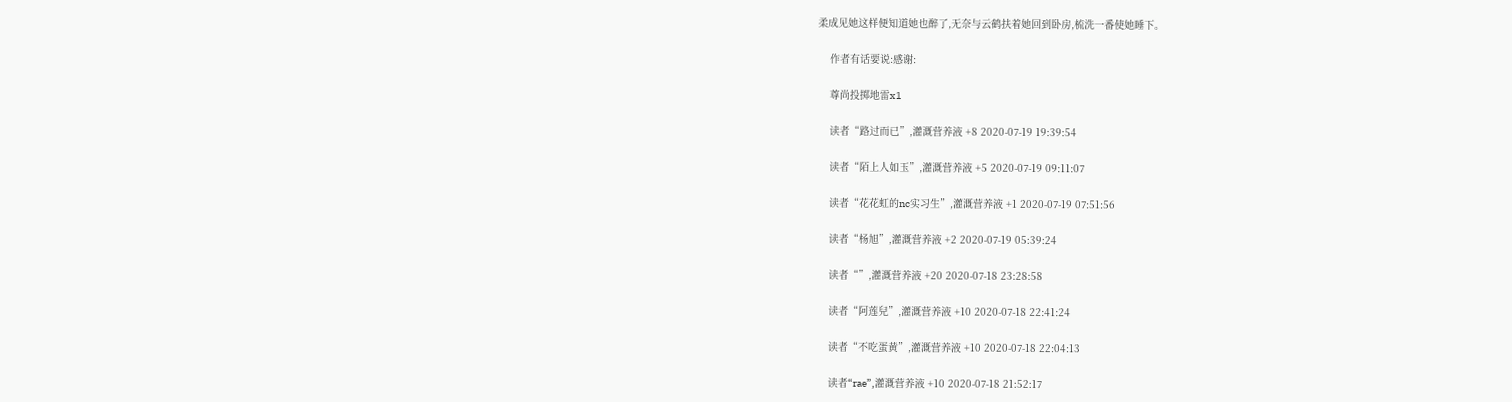柔成见她这样便知道她也醉了,无奈与云鹤扶着她回到卧房,梳洗一番使她睡下。

    作者有话要说:感谢:

    尊尚投掷地雷x1

    读者“路过而已”,灌溉营养液 +8 2020-07-19 19:39:54

    读者“陌上人如玉”,灌溉营养液 +5 2020-07-19 09:11:07

    读者“花花虹的nc实习生”,灌溉营养液 +1 2020-07-19 07:51:56

    读者“杨旭”,灌溉营养液 +2 2020-07-19 05:39:24

    读者“”,灌溉营养液 +20 2020-07-18 23:28:58

    读者“阿莲兒”,灌溉营养液 +10 2020-07-18 22:41:24

    读者“不吃蛋黄”,灌溉营养液 +10 2020-07-18 22:04:13

    读者“rae”,灌溉营养液 +10 2020-07-18 21:52:17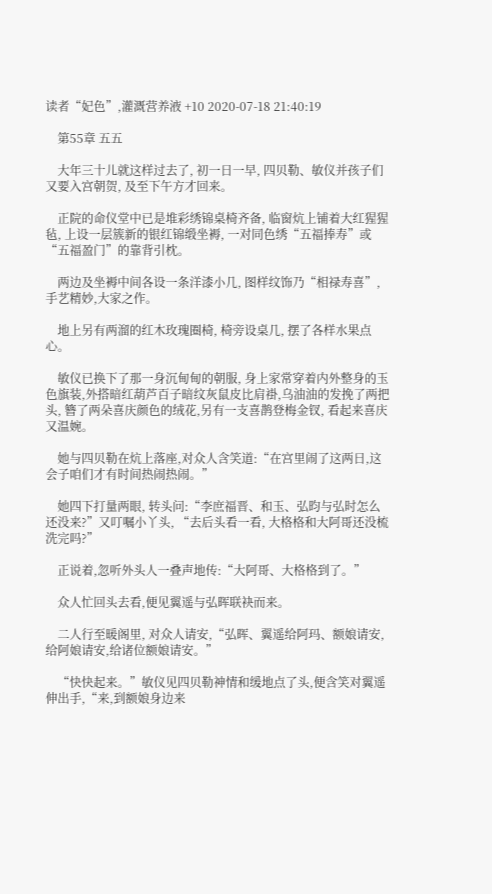读者“妃色”,灌溉营养液 +10 2020-07-18 21:40:19

    第55章 五五

    大年三十儿就这样过去了, 初一日一早, 四贝勒、敏仪并孩子们又要入宫朝贺, 及至下午方才回来。

    正院的命仪堂中已是堆彩绣锦桌椅齐备, 临窗炕上铺着大红猩猩毡, 上设一层簇新的银红锦缎坐褥, 一对同色绣“五福捧寿”或“五福盈门”的靠背引枕。

    两边及坐褥中间各设一条洋漆小几, 图样纹饰乃“相禄寿喜”,手艺精妙,大家之作。

    地上另有两溜的红木玫瑰圈椅, 椅旁设桌几, 摆了各样水果点心。

    敏仪已换下了那一身沉甸甸的朝服, 身上家常穿着内外整身的玉色旗装,外搭暗红葫芦百子暗纹灰鼠皮比肩褂,乌油油的发挽了两把头, 簪了两朵喜庆颜色的绒花,另有一支喜鹊登梅金钗, 看起来喜庆又温婉。

    她与四贝勒在炕上落座,对众人含笑道:“在宫里闹了这两日,这会子咱们才有时间热闹热闹。”

    她四下打量两眼, 转头问:“李庶福晋、和玉、弘昀与弘时怎么还没来?”又叮嘱小丫头, “去后头看一看, 大格格和大阿哥还没梳洗完吗?”

    正说着,忽听外头人一叠声地传:“大阿哥、大格格到了。”

    众人忙回头去看,便见翼遥与弘晖联袂而来。

    二人行至暖阁里, 对众人请安,“弘晖、翼遥给阿玛、额娘请安,给阿娘请安,给诸位额娘请安。”

    “快快起来。”敏仪见四贝勒神情和缓地点了头,便含笑对翼遥伸出手,“来,到额娘身边来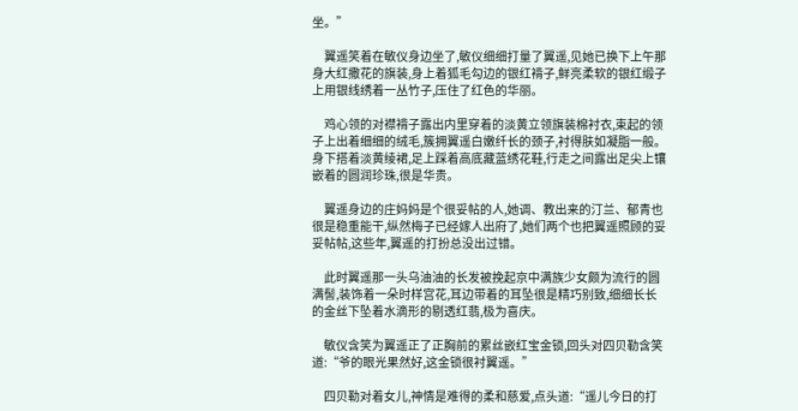坐。”

    翼遥笑着在敏仪身边坐了,敏仪细细打量了翼遥,见她已换下上午那身大红撒花的旗装,身上着狐毛勾边的银红褙子,鲜亮柔软的银红缎子上用银线绣着一丛竹子,压住了红色的华丽。

    鸡心领的对襟褙子露出内里穿着的淡黄立领旗装棉衬衣,束起的领子上出着细细的绒毛,簇拥翼遥白嫩纤长的颈子,衬得肤如凝脂一般。身下搭着淡黄绫裙,足上踩着高底藏蓝绣花鞋,行走之间露出足尖上镶嵌着的圆润珍珠,很是华贵。

    翼遥身边的庄妈妈是个很妥帖的人,她调、教出来的汀兰、郁青也很是稳重能干,纵然梅子已经嫁人出府了,她们两个也把翼遥照顾的妥妥帖帖,这些年,翼遥的打扮总没出过错。

    此时翼遥那一头乌油油的长发被挽起京中满族少女颇为流行的圆满髻,装饰着一朵时样宫花,耳边带着的耳坠很是精巧别致,细细长长的金丝下坠着水滴形的剔透红翡,极为喜庆。

    敏仪含笑为翼遥正了正胸前的累丝嵌红宝金锁,回头对四贝勒含笑道:“爷的眼光果然好,这金锁很衬翼遥。”

    四贝勒对着女儿,神情是难得的柔和慈爱,点头道:“遥儿今日的打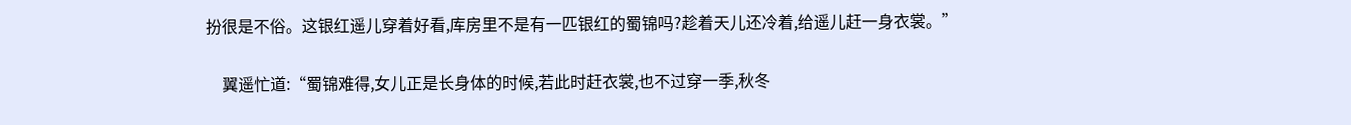扮很是不俗。这银红遥儿穿着好看,库房里不是有一匹银红的蜀锦吗?趁着天儿还冷着,给遥儿赶一身衣裳。”

    翼遥忙道:“蜀锦难得,女儿正是长身体的时候,若此时赶衣裳,也不过穿一季,秋冬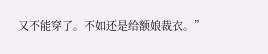又不能穿了。不如还是给额娘裁衣。”